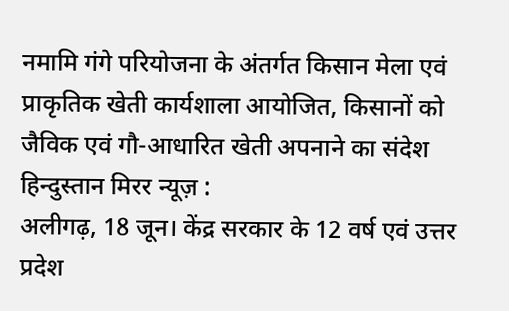नमामि गंगे परियोजना के अंतर्गत किसान मेला एवं प्राकृतिक खेती कार्यशाला आयोजित, किसानों को जैविक एवं गौ-आधारित खेती अपनाने का संदेश
हिन्दुस्तान मिरर न्यूज़ :
अलीगढ़, 18 जून। केंद्र सरकार के 12 वर्ष एवं उत्तर प्रदेश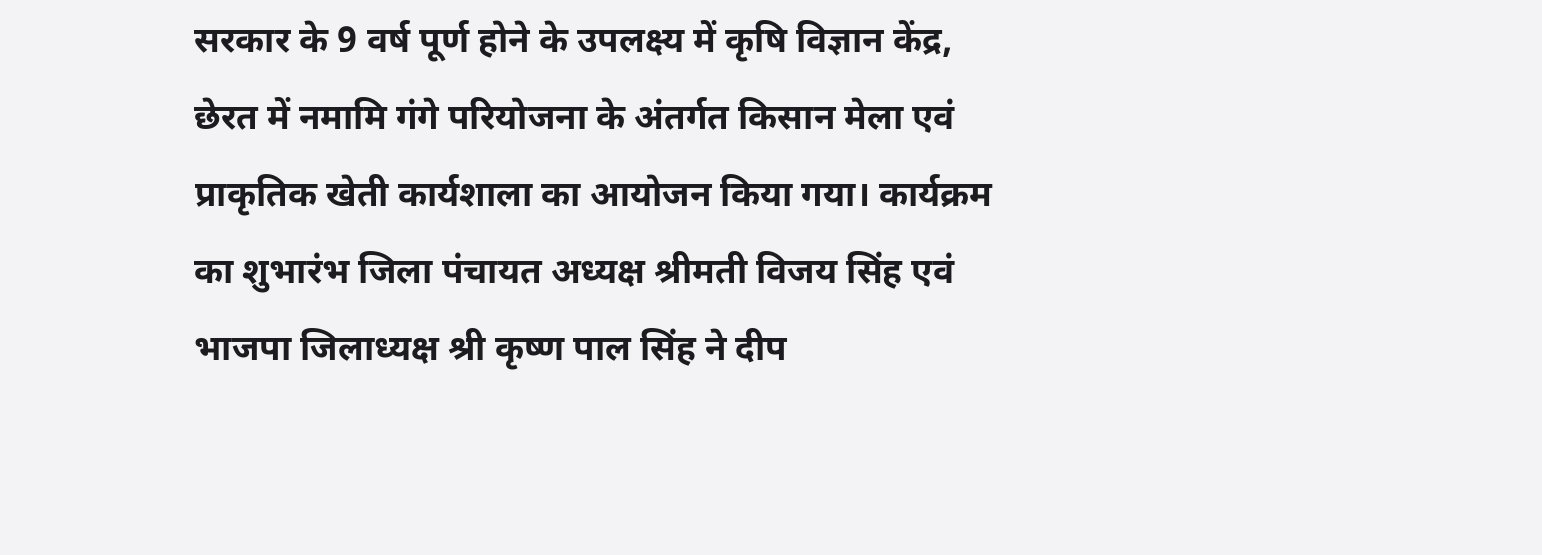सरकार के 9 वर्ष पूर्ण होने के उपलक्ष्य में कृषि विज्ञान केंद्र, छेरत में नमामि गंगे परियोजना के अंतर्गत किसान मेला एवं प्राकृतिक खेती कार्यशाला का आयोजन किया गया। कार्यक्रम का शुभारंभ जिला पंचायत अध्यक्ष श्रीमती विजय सिंह एवं भाजपा जिलाध्यक्ष श्री कृष्ण पाल सिंह ने दीप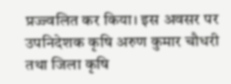प्रज्ज्वलित कर किया। इस अवसर पर उपनिदेशक कृषि अरुण कुमार चौधरी तथा जिला कृषि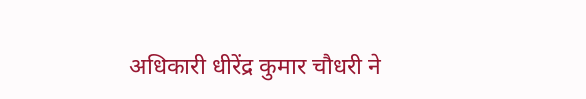अधिकारी धीरेंद्र कुमार चौधरी ने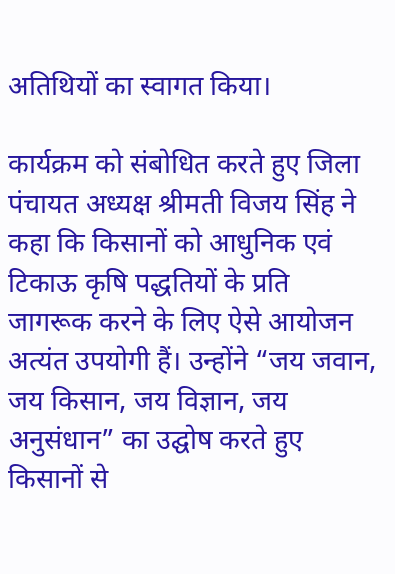अतिथियों का स्वागत किया।

कार्यक्रम को संबोधित करते हुए जिला पंचायत अध्यक्ष श्रीमती विजय सिंह ने कहा कि किसानों को आधुनिक एवं टिकाऊ कृषि पद्धतियों के प्रति जागरूक करने के लिए ऐसे आयोजन अत्यंत उपयोगी हैं। उन्होंने “जय जवान, जय किसान, जय विज्ञान, जय अनुसंधान” का उद्घोष करते हुए किसानों से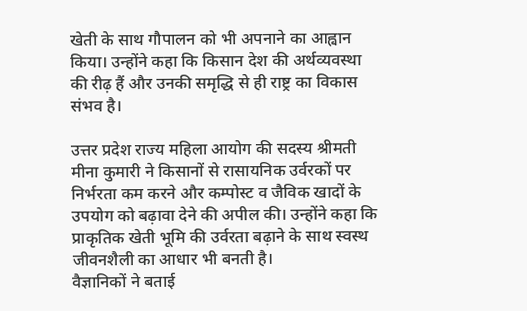खेती के साथ गौपालन को भी अपनाने का आह्वान किया। उन्होंने कहा कि किसान देश की अर्थव्यवस्था की रीढ़ हैं और उनकी समृद्धि से ही राष्ट्र का विकास संभव है।

उत्तर प्रदेश राज्य महिला आयोग की सदस्य श्रीमती मीना कुमारी ने किसानों से रासायनिक उर्वरकों पर निर्भरता कम करने और कम्पोस्ट व जैविक खादों के उपयोग को बढ़ावा देने की अपील की। उन्होंने कहा कि प्राकृतिक खेती भूमि की उर्वरता बढ़ाने के साथ स्वस्थ जीवनशैली का आधार भी बनती है।
वैज्ञानिकों ने बताई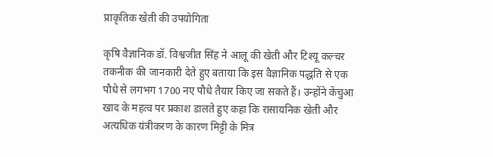प्राकृतिक खेती की उपयोगिता

कृषि वैज्ञानिक डॉ. विश्वजीत सिंह ने आलू की खेती और टिश्यू कल्चर तकनीक की जानकारी देते हुए बताया कि इस वैज्ञानिक पद्धति से एक पौधे से लगभग 1700 नए पौधे तैयार किए जा सकते हैं। उन्होंने केंचुआ खाद के महत्व पर प्रकाश डालते हुए कहा कि रासायनिक खेती और अत्यधिक यंत्रीकरण के कारण मिट्टी के मित्र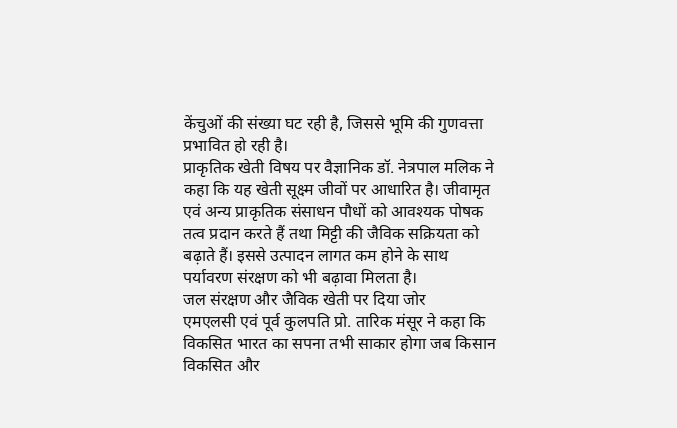केंचुओं की संख्या घट रही है, जिससे भूमि की गुणवत्ता प्रभावित हो रही है।
प्राकृतिक खेती विषय पर वैज्ञानिक डॉ. नेत्रपाल मलिक ने कहा कि यह खेती सूक्ष्म जीवों पर आधारित है। जीवामृत एवं अन्य प्राकृतिक संसाधन पौधों को आवश्यक पोषक तत्व प्रदान करते हैं तथा मिट्टी की जैविक सक्रियता को बढ़ाते हैं। इससे उत्पादन लागत कम होने के साथ पर्यावरण संरक्षण को भी बढ़ावा मिलता है।
जल संरक्षण और जैविक खेती पर दिया जोर
एमएलसी एवं पूर्व कुलपति प्रो. तारिक मंसूर ने कहा कि विकसित भारत का सपना तभी साकार होगा जब किसान विकसित और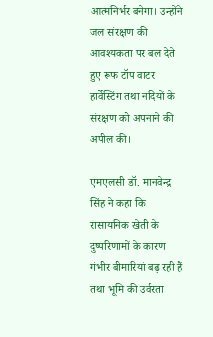आत्मनिर्भर बनेगा। उन्होंने जल संरक्षण की आवश्यकता पर बल देते हुए रूफ टॉप वाटर हार्वेस्टिंग तथा नदियों के संरक्षण को अपनाने की अपील की।

एमएलसी डॉ. मानवेन्द्र सिंह ने कहा कि रासायनिक खेती के दुष्परिणामों के कारण गंभीर बीमारियां बढ़ रही हैं तथा भूमि की उर्वरता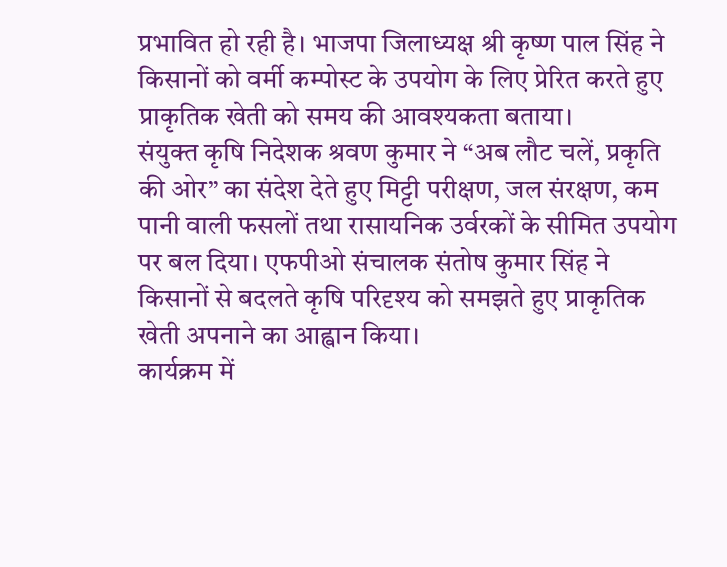प्रभावित हो रही है। भाजपा जिलाध्यक्ष श्री कृष्ण पाल सिंह ने किसानों को वर्मी कम्पोस्ट के उपयोग के लिए प्रेरित करते हुए प्राकृतिक खेती को समय की आवश्यकता बताया।
संयुक्त कृषि निदेशक श्रवण कुमार ने “अब लौट चलें, प्रकृति की ओर” का संदेश देते हुए मिट्टी परीक्षण, जल संरक्षण, कम पानी वाली फसलों तथा रासायनिक उर्वरकों के सीमित उपयोग पर बल दिया। एफपीओ संचालक संतोष कुमार सिंह ने किसानों से बदलते कृषि परिदृश्य को समझते हुए प्राकृतिक खेती अपनाने का आह्वान किया।
कार्यक्रम में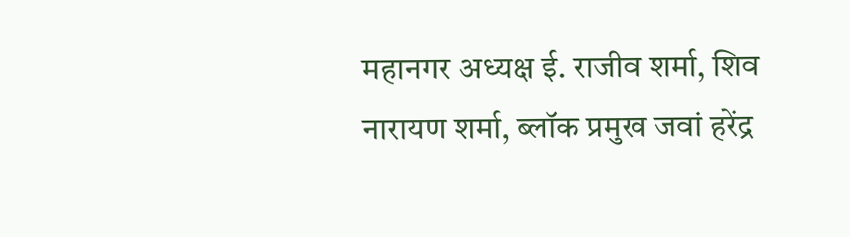महानगर अध्यक्ष ई. राजीव शर्मा, शिव नारायण शर्मा, ब्लॉक प्रमुख जवां हरेंद्र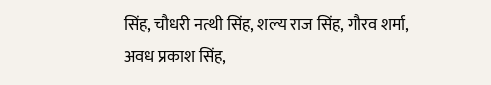सिंह, चौधरी नत्थी सिंह, शल्य राज सिंह, गौरव शर्मा, अवध प्रकाश सिंह,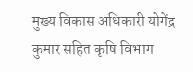मुख्य विकास अधिकारी योगेंद्र कुमार सहित कृषि विभाग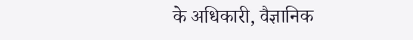के अधिकारी, वैज्ञानिक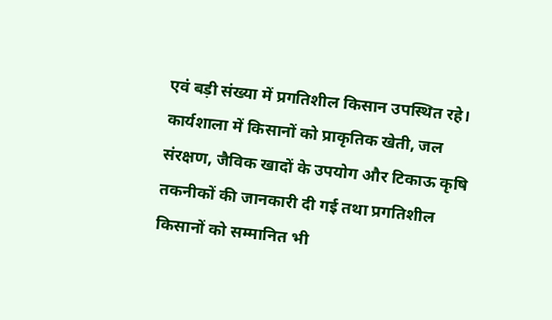एवं बड़ी संख्या में प्रगतिशील किसान उपस्थित रहे। कार्यशाला में किसानों को प्राकृतिक खेती, जल संरक्षण, जैविक खादों के उपयोग और टिकाऊ कृषि तकनीकों की जानकारी दी गई तथा प्रगतिशील किसानों को सम्मानित भी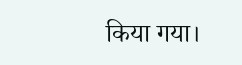किया गया।